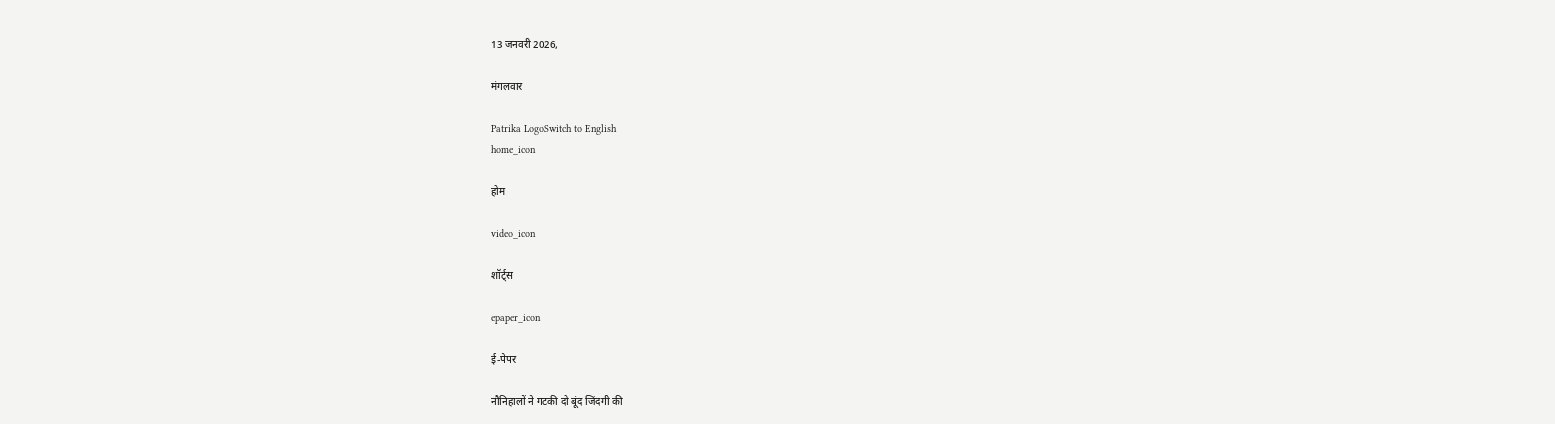13 जनवरी 2026,

मंगलवार

Patrika LogoSwitch to English
home_icon

होम

video_icon

शॉर्ट्स

epaper_icon

ई-पेपर

नौनिहालों ने गटकी दो बूंद जिंदगी की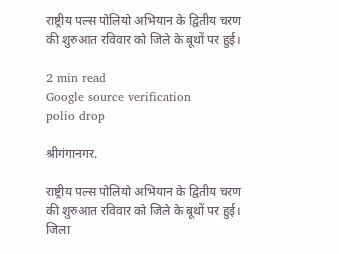राष्ट्रीय पल्स पोलियो अभियान के द्वितीय चरण की शुरुआत रविवार को जिले के बूथों पर हुई।

2 min read
Google source verification
polio drop

श्रीगंगानगर.

राष्ट्रीय पल्स पोलियो अभियान के द्वितीय चरण की शुरुआत रविवार को जिले के बूथों पर हुई। जिला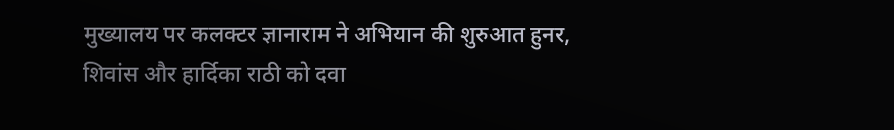मुख्यालय पर कलक्टर ज्ञानाराम ने अभियान की शुरुआत हुनर, शिवांस और हार्दिका राठी को दवा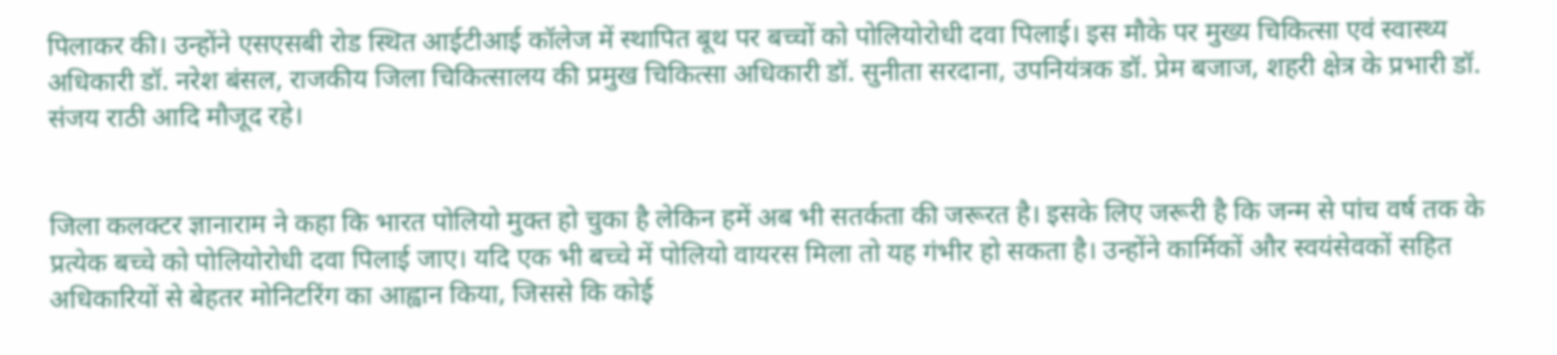पिलाकर की। उन्होंने एसएसबी रोड स्थित आईटीआई कॉलेज में स्थापित बूथ पर बच्चों को पोलियोरोधी दवा पिलाई। इस मौके पर मुख्य चिकित्सा एवं स्वास्थ्य अधिकारी डॉ. नरेश बंसल, राजकीय जिला चिकित्सालय की प्रमुख चिकित्सा अधिकारी डॉ. सुनीता सरदाना, उपनियंत्रक डॉ. प्रेम बजाज, शहरी क्षेत्र के प्रभारी डॉ. संजय राठी आदि मौजूद रहे।


जिला कलक्टर ज्ञानाराम ने कहा कि भारत पोलियो मुक्त हो चुका है लेकिन हमें अब भी सतर्कता की जरूरत है। इसके लिए जरूरी है कि जन्म से पांच वर्ष तक के प्रत्येक बच्चे को पोलियोरोधी दवा पिलाई जाए। यदि एक भी बच्चे में पोलियो वायरस मिला तो यह गंभीर हो सकता है। उन्होंने कार्मिकों और स्वयंसेवकों सहित अधिकारियों से बेहतर मोनिटरिंग का आह्वान किया, जिससे कि कोई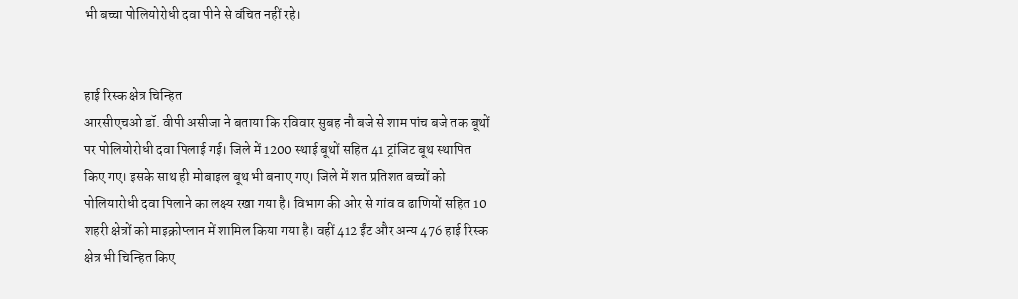भी बच्चा पोलियोरोधी दवा पीने से वंचित नहीं रहे।


हाई रिस्क क्षेत्र चिन्हित
आरसीएचओ डॉ. वीपी असीजा ने बताया कि रविवार सुबह नौ बजे से शाम पांच बजे तक बूथों पर पोलियोरोधी दवा पिलाई गई। जिले में 1200 स्थाई बूथों सहित 41 ट्रांजिट बूथ स्थापित किए गए। इसके साथ ही मोबाइल बूथ भी बनाए गए। जिले में शत प्रतिशत बच्चों को पोलियारोधी दवा पिलाने का लक्ष्य रखा गया है। विभाग की ओर से गांव व ढाणियों सहित 10 शहरी क्षेत्रों को माइक्रोप्लान में शामिल किया गया है। वहीं 412 ईंट और अन्य 476 हाई रिस्क क्षेत्र भी चिन्हित किए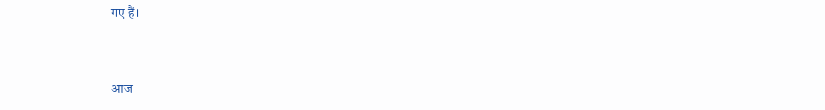गए हैं।


आज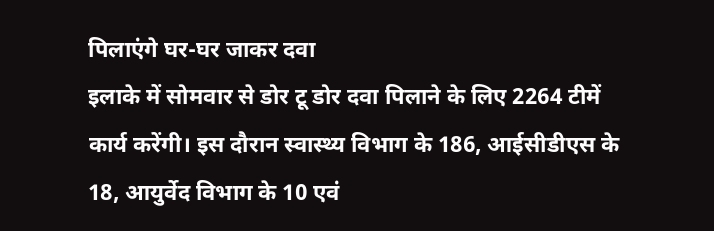पिलाएंगे घर-घर जाकर दवा
इलाके में सोमवार से डोर टू डोर दवा पिलाने के लिए 2264 टीमें कार्य करेंगी। इस दौरान स्वास्थ्य विभाग के 186, आईसीडीएस के 18, आयुर्वेद विभाग के 10 एवं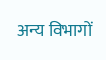अन्य विभागों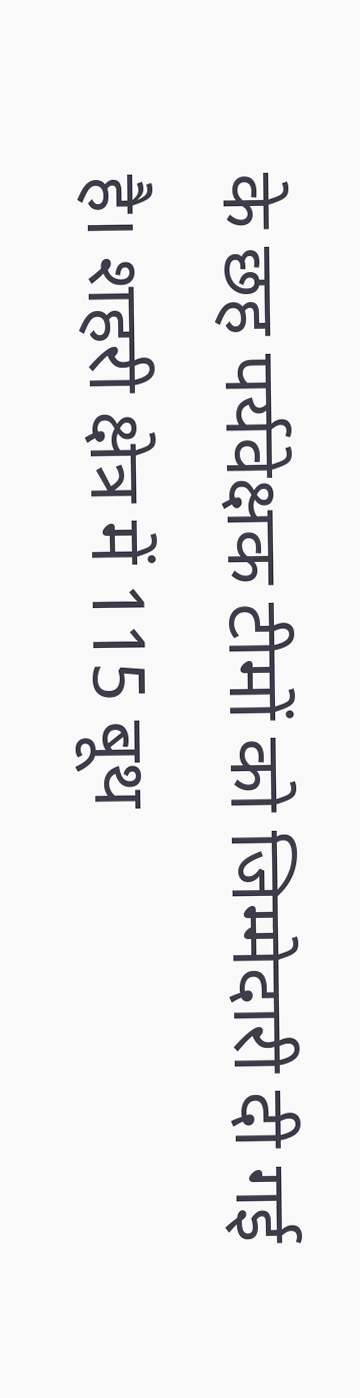के छह पर्यवेक्षक टीमों को जिम्मेदारी दी गई है। शहरी क्षेत्र में 115 बूथ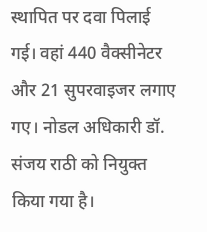स्थापित पर दवा पिलाई गई। वहां 440 वैक्सीनेटर और 21 सुपरवाइजर लगाए गए। नोडल अधिकारी डॉ. संजय राठी को नियुक्त किया गया है।